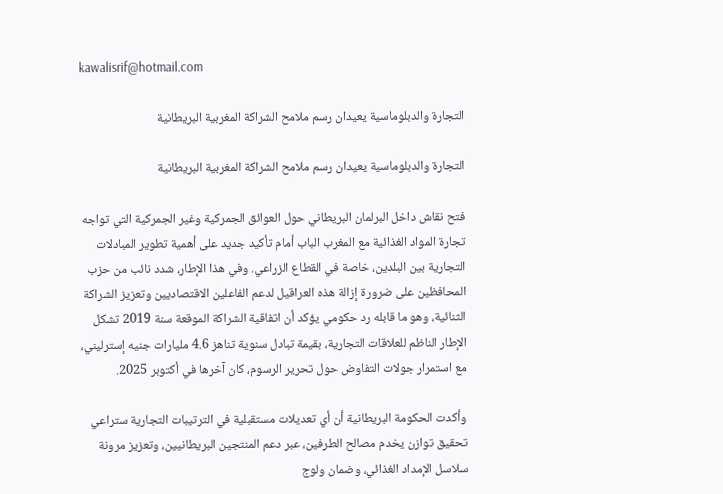kawalisrif@hotmail.com

التجارة والدبلوماسية يعيدان رسم ملامح الشراكة المغربية البريطانية

التجارة والدبلوماسية يعيدان رسم ملامح الشراكة المغربية البريطانية

فتح نقاش داخل البرلمان البريطاني حول العوائق الجمركية وغير الجمركية التي تواجه تجارة المواد الغذائية مع المغرب الباب أمام تأكيد جديد على أهمية تطوير المبادلات التجارية بين البلدين، خاصة في القطاع الزراعي. وفي هذا الإطار، شدد نائب من حزب المحافظين على ضرورة إزالة هذه العراقيل لدعم الفاعلين الاقتصاديين وتعزيز الشراكة الثنائية، وهو ما قابله رد حكومي يؤكد أن اتفاقية الشراكة الموقعة سنة 2019 تشكل الإطار الناظم للعلاقات التجارية، بقيمة تبادل سنوية تناهز 4.6 مليارات جنيه إسترليني، مع استمرار جولات التفاوض حول تحرير الرسوم، كان آخرها في أكتوبر 2025.

وأكدت الحكومة البريطانية أن أي تعديلات مستقبلية في الترتيبات التجارية ستراعي تحقيق توازن يخدم مصالح الطرفين، عبر دعم المنتجين البريطانيين، وتعزيز مرونة سلاسل الإمداد الغذائي، وضمان ولوج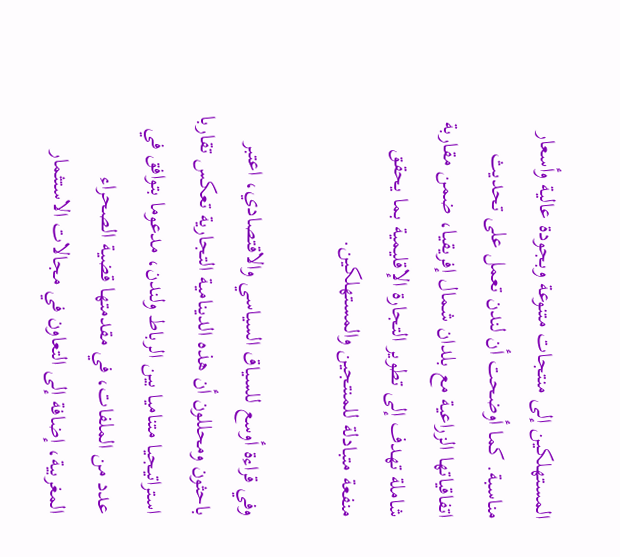المستهلكين إلى منتجات متنوعة وبجودة عالية وأسعار مناسبة. كما أوضحت أن لندن تعمل على تحديث اتفاقياتها الزراعية مع بلدان شمال إفريقيا، ضمن مقاربة شاملة تهدف إلى تطوير التجارة الإقليمية بما يحقق منفعة متبادلة للمنتجين والمستهلكين.

وفي قراءة أوسع للسياق السياسي والاقتصادي، اعتبر باحثون ومحللون أن هذه الدينامية التجارية تعكس تقاربا استراتيجيا متناميا بين الرباط ولندن، مدعوما بتوافق في عدد من الملفات، في مقدمتها قضية الصحراء المغربية، إضافة إلى التعاون في مجالات الاستثمار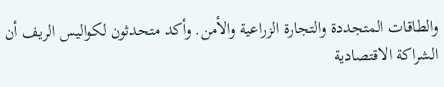والطاقات المتجددة والتجارة الزراعية والأمن. وأكد متحدثون لكواليس الريف أن الشراكة الاقتصادية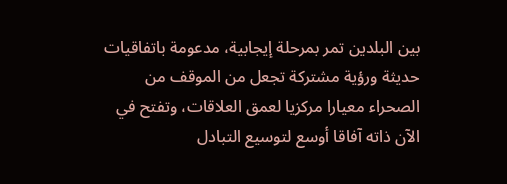بين البلدين تمر بمرحلة إيجابية، مدعومة باتفاقيات حديثة ورؤية مشتركة تجعل من الموقف من الصحراء معيارا مركزيا لعمق العلاقات، وتفتح في الآن ذاته آفاقا أوسع لتوسيع التبادل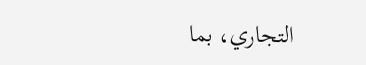التجاري، بما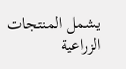يشمل المنتجات الزراعية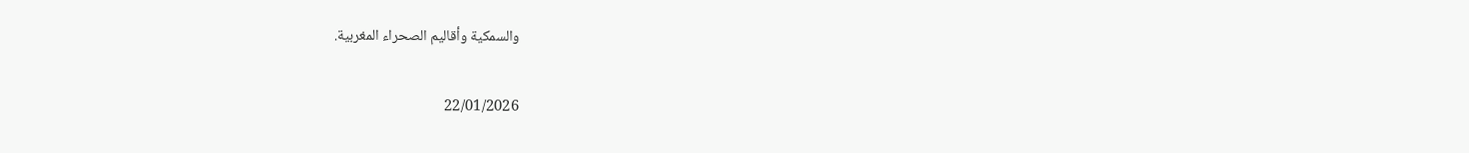والسمكية وأقاليم الصحراء المغربية.

22/01/2026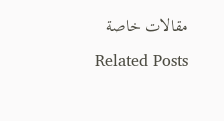مقالات خاصة

Related Posts